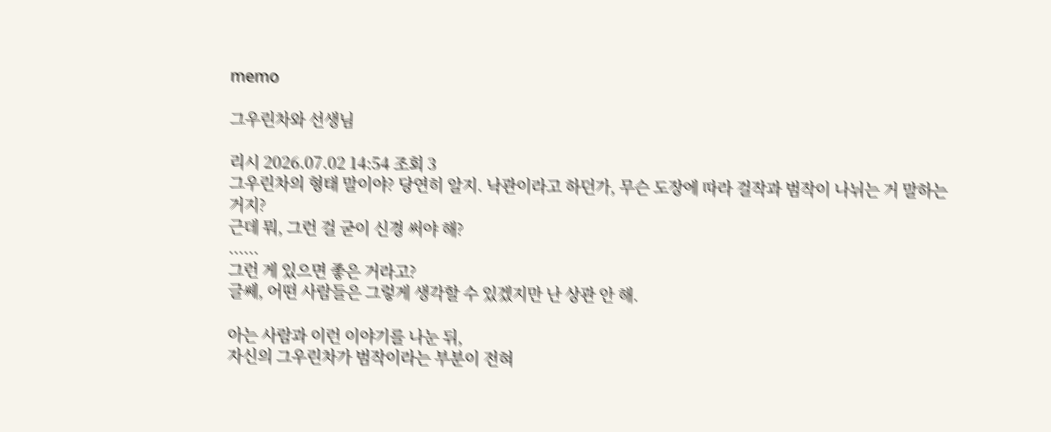memo

그우린차와 선생님

리시 2026.07.02 14:54 조회 3
그우린차의 형태 말이야? 당연히 알지. 낙관이라고 하던가, 무슨 도장에 따라 걸작과 범작이 나뉘는 거 말하는 거지?
근데 뭐, 그런 걸 굳이 신경 써야 해?
......
그런 게 있으면 좋은 거라고?
글쎄, 어떤 사람들은 그렇게 생각할 수 있겠지만 난 상관 안 해.

아는 사람과 이런 이야기를 나눈 뒤,
자신의 그우린차가 범작이라는 부분이 전혀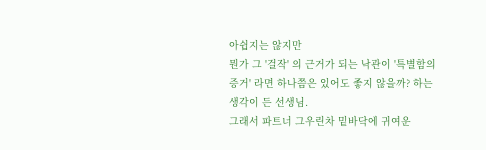아쉽지는 않지만
뭔가 그 '걸작' 의 근거가 되는 낙관이 '특별함의 증거' 라면 하나쯤은 있어도 좋지 않을까? 하는 생각이 든 선생님.
그래서 파트너 그우린차 밑바닥에 귀여운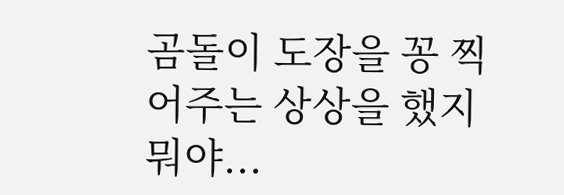곰돌이 도장을 꽁 찍어주는 상상을 했지 뭐야...